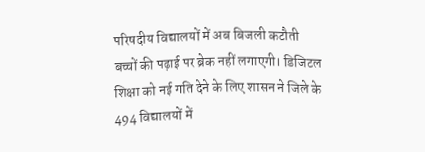परिषदीय विद्यालयों में अब बिजली कटौती बच्चों की पढ़ाई पर ब्रेक नहीं लगाएगी। डिजिटल शिक्षा को नई गति देने के लिए शासन ने जिले के 494 विद्यालयों में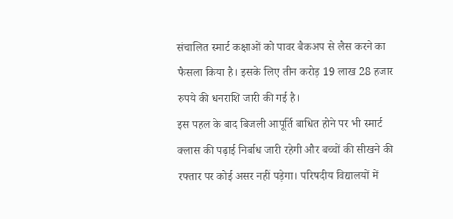संचालित स्मार्ट कक्षाओं को पावर बैकअप से लैस करने का फैसला किया है। इसके लिए तीन करोड़ 19 लाख 28 हजार रुपये की धनराशि जारी की गई है।
इस पहल के बाद बिजली आपूर्ति बाधित होने पर भी स्मार्ट क्लास की पढ़ाई निर्बाध जारी रहेगी और बच्चों की सीखने की रफ्तार पर कोई असर नहीं पड़ेगा। परिषदीय विद्यालयों में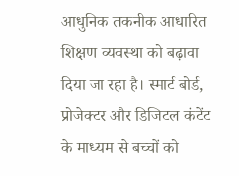आधुनिक तकनीक आधारित शिक्षण व्यवस्था को बढ़ावा दिया जा रहा है। स्मार्ट बोर्ड, प्रोजेक्टर और डिजिटल कंटेंट के माध्यम से बच्चों को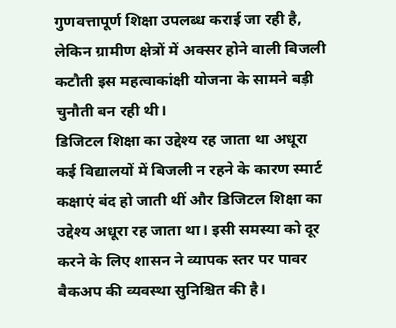गुणवत्तापूर्ण शिक्षा उपलब्ध कराई जा रही है, लेकिन ग्रामीण क्षेत्रों में अक्सर होने वाली बिजली कटौती इस महत्वाकांक्षी योजना के सामने बड़ी चुनौती बन रही थी।
डिजिटल शिक्षा का उद्देश्य रह जाता था अधूरा
कई विद्यालयों में बिजली न रहने के कारण स्मार्ट कक्षाएं बंद हो जाती थीं और डिजिटल शिक्षा का उद्देश्य अधूरा रह जाता था। इसी समस्या को दूर करने के लिए शासन ने व्यापक स्तर पर पावर बैकअप की व्यवस्था सुनिश्चित की है।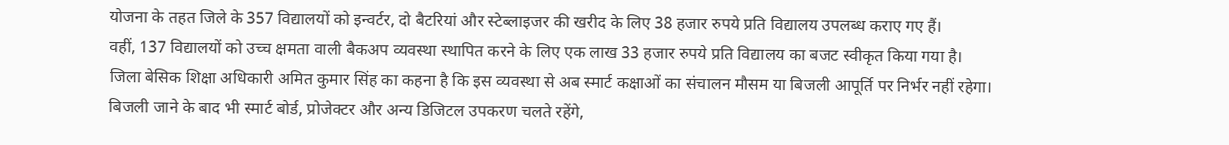योजना के तहत जिले के 357 विद्यालयों को इन्वर्टर, दो बैटरियां और स्टेब्लाइजर की खरीद के लिए 38 हजार रुपये प्रति विद्यालय उपलब्ध कराए गए हैं।
वहीं, 137 विद्यालयों को उच्च क्षमता वाली बैकअप व्यवस्था स्थापित करने के लिए एक लाख 33 हजार रुपये प्रति विद्यालय का बजट स्वीकृत किया गया है। जिला बेसिक शिक्षा अधिकारी अमित कुमार सिंह का कहना है कि इस व्यवस्था से अब स्मार्ट कक्षाओं का संचालन मौसम या बिजली आपूर्ति पर निर्भर नहीं रहेगा।
बिजली जाने के बाद भी स्मार्ट बोर्ड, प्रोजेक्टर और अन्य डिजिटल उपकरण चलते रहेंगे,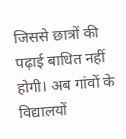जिससे छात्रों की पढ़ाई बाधित नहीं होगी। अब गांवों के विद्यालयों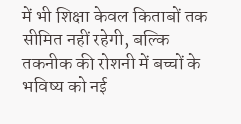में भी शिक्षा केवल किताबों तक सीमित नहीं रहेगी, बल्कि तकनीक की रोशनी में बच्चों के भविष्य को नई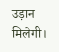उड़ान मिलेगी।